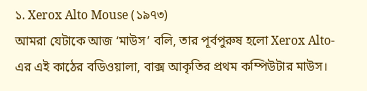১. Xerox Alto Mouse (১৯৭৩)
আমরা যেটাকে আজ ‘মাউস’ বলি, তার পূর্বপুরুষ হলো Xerox Alto-এর এই কাঠের বডিওয়ালা, বাক্স আকৃতির প্রথম কম্পিউটার মাউস।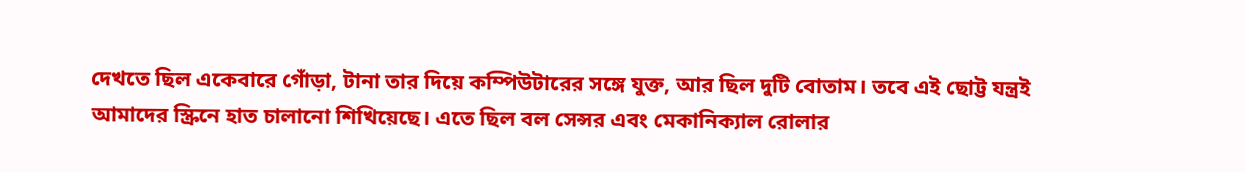দেখতে ছিল একেবারে গোঁড়া, টানা তার দিয়ে কম্পিউটারের সঙ্গে যুক্ত, আর ছিল দুটি বোতাম। তবে এই ছোট্ট যন্ত্রই আমাদের স্ক্রিনে হাত চালানো শিখিয়েছে। এতে ছিল বল সেন্সর এবং মেকানিক্যাল রোলার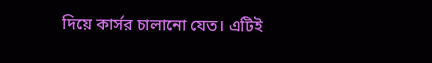দিয়ে কার্সর চালানো যেত। এটিই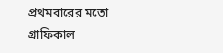প্রথমবারের মতো গ্রাফিকাল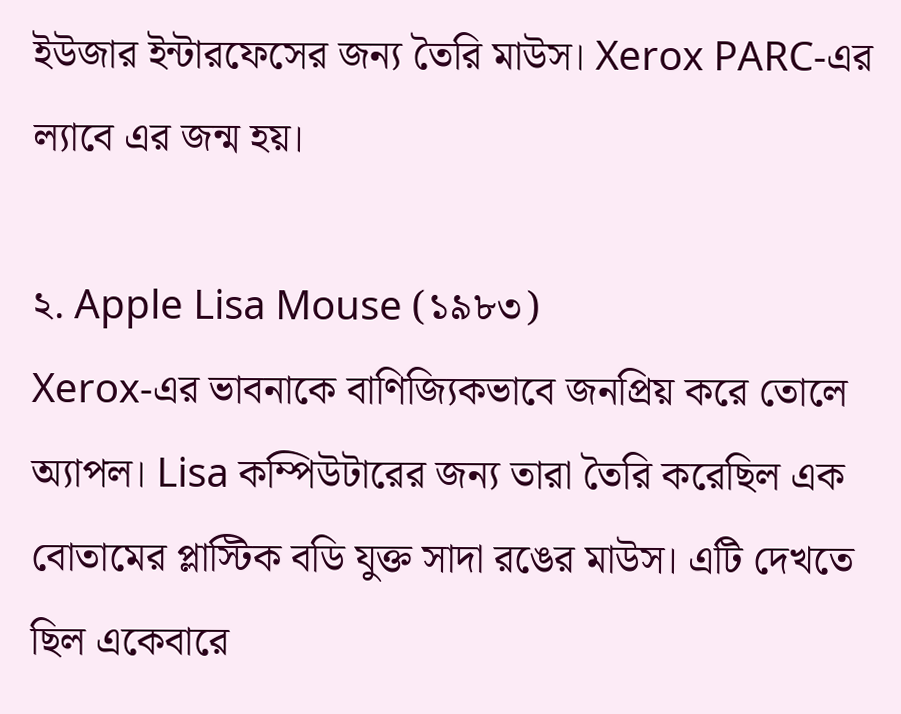ইউজার ইন্টারফেসের জন্য তৈরি মাউস। Xerox PARC-এর ল্যাবে এর জন্ম হয়।

২. Apple Lisa Mouse (১৯৮৩)
Xerox-এর ভাবনাকে বাণিজ্যিকভাবে জনপ্রিয় করে তোলে অ্যাপল। Lisa কম্পিউটারের জন্য তারা তৈরি করেছিল এক বোতামের প্লাস্টিক বডি যুক্ত সাদা রঙের মাউস। এটি দেখতে ছিল একেবারে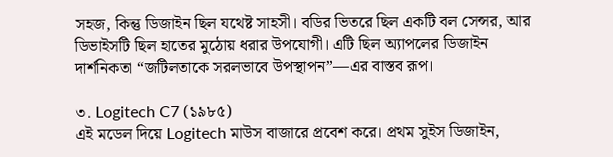সহজ, কিন্তু ডিজাইন ছিল যথেষ্ট সাহসী। বডির ভিতরে ছিল একটি বল সেন্সর, আর ডিভাইসটি ছিল হাতের মুঠোয় ধরার উপযোগী। এটি ছিল অ্যাপলের ডিজাইন দার্শনিকতা “জটিলতাকে সরলভাবে উপস্থাপন”—এর বাস্তব রূপ।

৩. Logitech C7 (১৯৮৫)
এই মডেল দিয়ে Logitech মাউস বাজারে প্রবেশ করে। প্রথম সুইস ডিজাইন,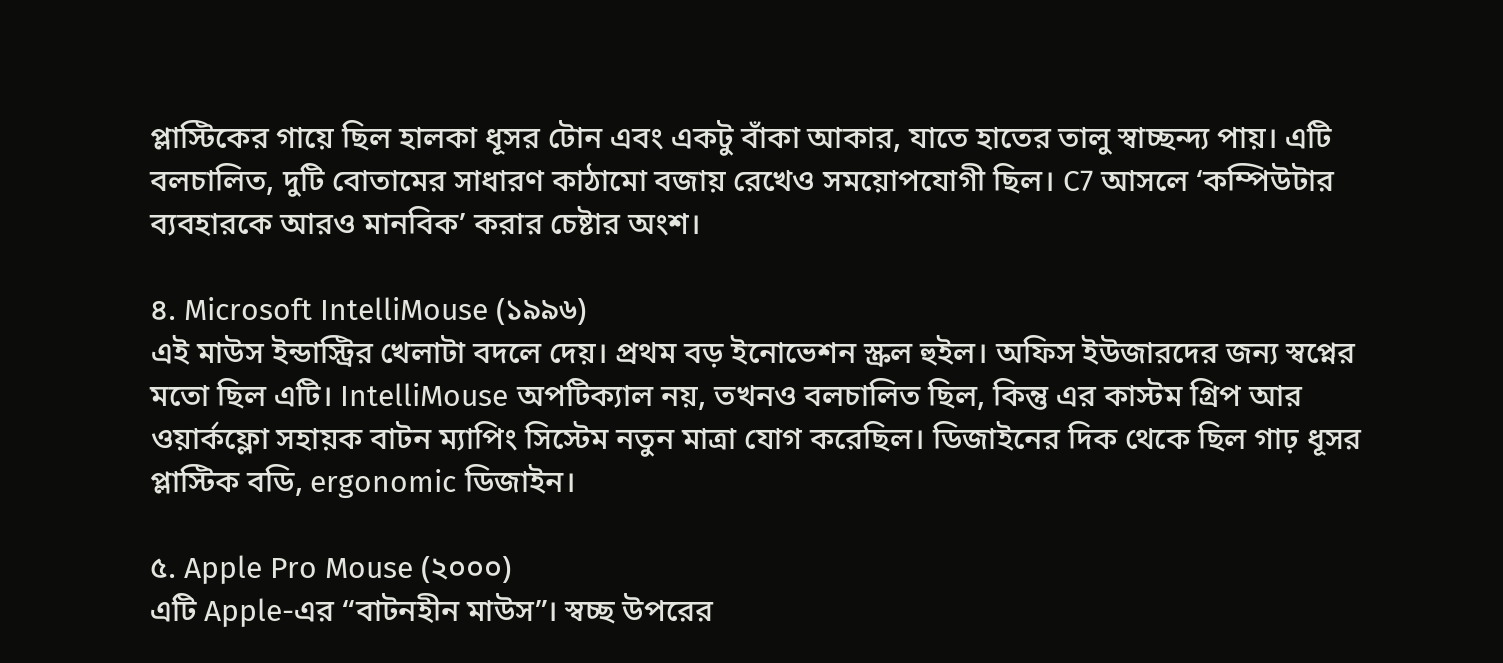প্লাস্টিকের গায়ে ছিল হালকা ধূসর টোন এবং একটু বাঁকা আকার, যাতে হাতের তালু স্বাচ্ছন্দ্য পায়। এটি বলচালিত, দুটি বোতামের সাধারণ কাঠামো বজায় রেখেও সময়োপযোগী ছিল। C7 আসলে ‘কম্পিউটার ব্যবহারকে আরও মানবিক’ করার চেষ্টার অংশ।

৪. Microsoft IntelliMouse (১৯৯৬)
এই মাউস ইন্ডাস্ট্রির খেলাটা বদলে দেয়। প্রথম বড় ইনোভেশন স্ক্রল হুইল। অফিস ইউজারদের জন্য স্বপ্নের মতো ছিল এটি। IntelliMouse অপটিক্যাল নয়, তখনও বলচালিত ছিল, কিন্তু এর কাস্টম গ্রিপ আর ওয়ার্কফ্লো সহায়ক বাটন ম্যাপিং সিস্টেম নতুন মাত্রা যোগ করেছিল। ডিজাইনের দিক থেকে ছিল গাঢ় ধূসর প্লাস্টিক বডি, ergonomic ডিজাইন।

৫. Apple Pro Mouse (২০০০)
এটি Apple-এর “বাটনহীন মাউস”। স্বচ্ছ উপরের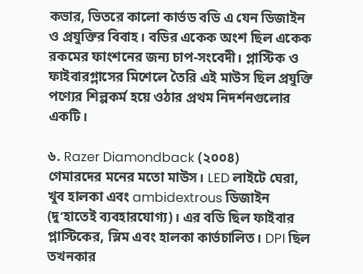কভার, ভিতরে কালো কার্ভড বডি এ যেন ডিজাইন ও প্রযুক্তির বিবাহ। বডির একেক অংশ ছিল একেক রকমের ফাংশনের জন্য চাপ-সংবেদী। প্লাস্টিক ও ফাইবারগ্লাসের মিশেলে তৈরি এই মাউস ছিল প্রযুক্তি পণ্যের শিল্পকর্ম হয়ে ওঠার প্রথম নিদর্শনগুলোর একটি।

৬. Razer Diamondback (২০০৪)
গেমারদের মনের মতো মাউস। LED লাইটে ঘেরা, খুব হালকা এবং ambidextrous ডিজাইন (দু’হাতেই ব্যবহারযোগ্য)। এর বডি ছিল ফাইবার প্লাস্টিকের, স্লিম এবং হালকা কার্ভচালিত। DPI ছিল তখনকার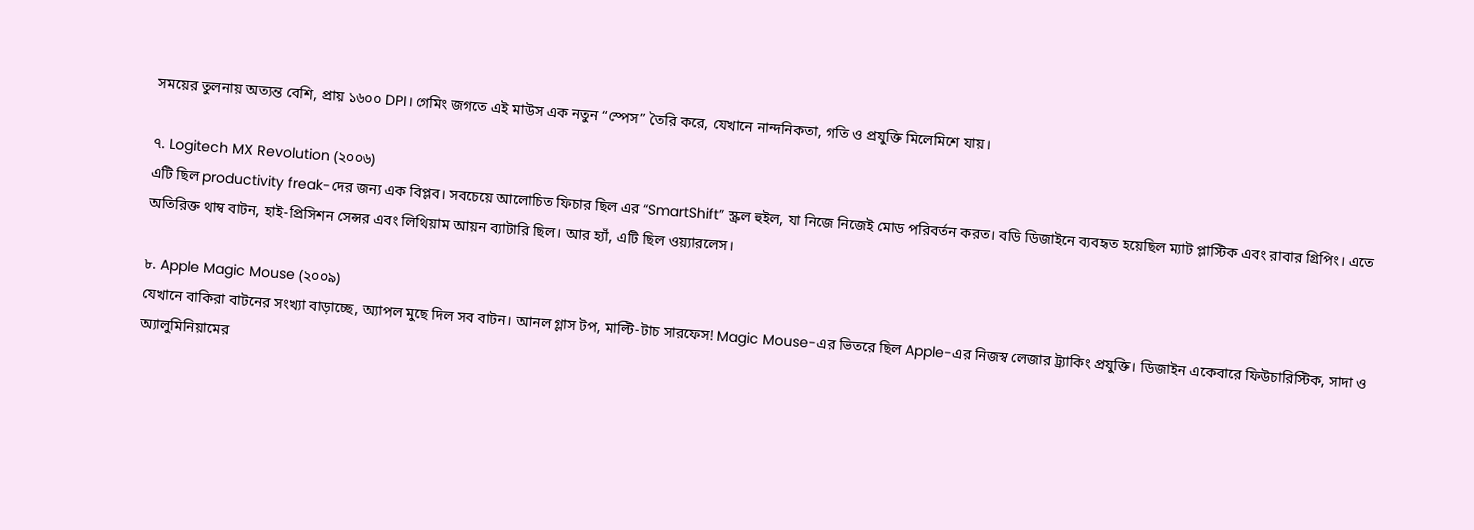সময়ের তুলনায় অত্যন্ত বেশি, প্রায় ১৬০০ DPI। গেমিং জগতে এই মাউস এক নতুন “স্পেস” তৈরি করে, যেখানে নান্দনিকতা, গতি ও প্রযুক্তি মিলেমিশে যায়।

৭. Logitech MX Revolution (২০০৬)
এটি ছিল productivity freak-দের জন্য এক বিপ্লব। সবচেয়ে আলোচিত ফিচার ছিল এর “SmartShift” স্ক্রল হুইল, যা নিজে নিজেই মোড পরিবর্তন করত। বডি ডিজাইনে ব্যবহৃত হয়েছিল ম্যাট প্লাস্টিক এবং রাবার গ্রিপিং। এতে অতিরিক্ত থাম্ব বাটন, হাই-প্রিসিশন সেন্সর এবং লিথিয়াম আয়ন ব্যাটারি ছিল। আর হ্যাঁ, এটি ছিল ওয়্যারলেস।

৮. Apple Magic Mouse (২০০৯)
যেখানে বাকিরা বাটনের সংখ্যা বাড়াচ্ছে, অ্যাপল মুছে দিল সব বাটন। আনল গ্লাস টপ, মাল্টি-টাচ সারফেস! Magic Mouse-এর ভিতরে ছিল Apple-এর নিজস্ব লেজার ট্র্যাকিং প্রযুক্তি। ডিজাইন একেবারে ফিউচারিস্টিক, সাদা ও অ্যালুমিনিয়ামের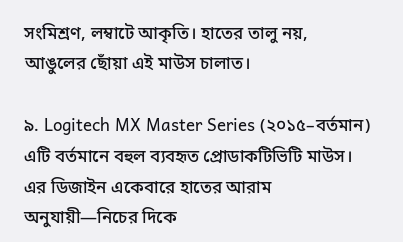সংমিশ্রণ, লম্বাটে আকৃতি। হাতের তালু নয়, আঙুলের ছোঁয়া এই মাউস চালাত।

৯. Logitech MX Master Series (২০১৫–বর্তমান)
এটি বর্তমানে বহুল ব্যবহৃত প্রোডাকটিভিটি মাউস। এর ডিজাইন একেবারে হাতের আরাম অনুযায়ী—নিচের দিকে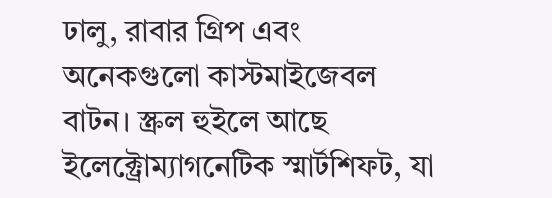ঢালু, রাবার গ্রিপ এবং অনেকগুলো কাস্টমাইজেবল বাটন। স্ক্রল হুইলে আছে ইলেক্ট্রোম্যাগনেটিক স্মার্টশিফট, যা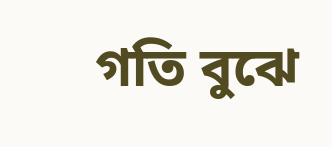গতি বুঝে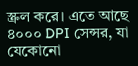স্ক্রল করে। এতে আছে ৪০০০ DPI সেন্সর, যা যেকোনো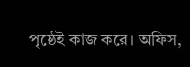পৃষ্ঠেই কাজ করে। অফিস,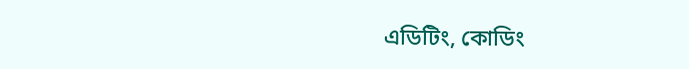এডিটিং, কোডিং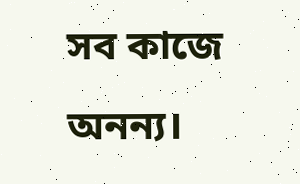সব কাজে অনন্য।